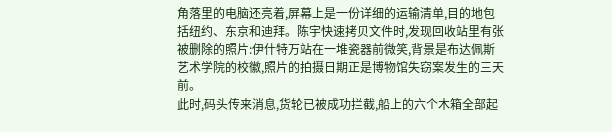角落里的电脑还亮着,屏幕上是一份详细的运输清单,目的地包括纽约、东京和迪拜。陈宇快速拷贝文件时,发现回收站里有张被删除的照片:伊什特万站在一堆瓷器前微笑,背景是布达佩斯艺术学院的校徽,照片的拍摄日期正是博物馆失窃案发生的三天前。
此时,码头传来消息,货轮已被成功拦截,船上的六个木箱全部起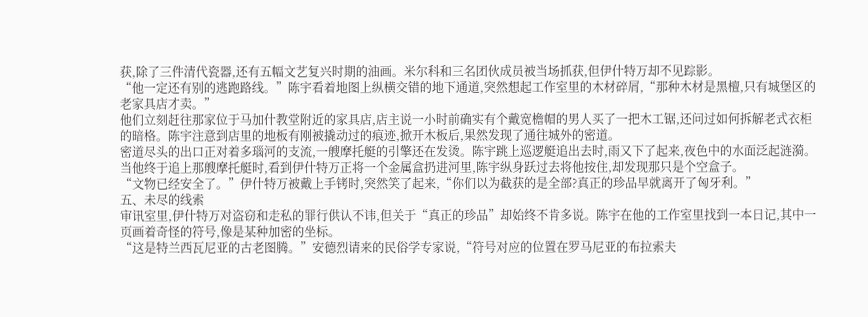获,除了三件清代瓷器,还有五幅文艺复兴时期的油画。米尔科和三名团伙成员被当场抓获,但伊什特万却不见踪影。
“他一定还有别的逃跑路线。”陈宇看着地图上纵横交错的地下通道,突然想起工作室里的木材碎屑,“那种木材是黑檀,只有城堡区的老家具店才卖。”
他们立刻赶往那家位于马加什教堂附近的家具店,店主说一小时前确实有个戴宽檐帽的男人买了一把木工锯,还问过如何拆解老式衣柜的暗格。陈宇注意到店里的地板有刚被撬动过的痕迹,掀开木板后,果然发现了通往城外的密道。
密道尽头的出口正对着多瑙河的支流,一艘摩托艇的引擎还在发烫。陈宇跳上巡逻艇追出去时,雨又下了起来,夜色中的水面泛起涟漪。当他终于追上那艘摩托艇时,看到伊什特万正将一个金属盒扔进河里,陈宇纵身跃过去将他按住,却发现那只是个空盒子。
“文物已经安全了。”伊什特万被戴上手铐时,突然笑了起来,“你们以为截获的是全部?真正的珍品早就离开了匈牙利。”
五、未尽的线索
审讯室里,伊什特万对盗窃和走私的罪行供认不讳,但关于“真正的珍品”却始终不肯多说。陈宇在他的工作室里找到一本日记,其中一页画着奇怪的符号,像是某种加密的坐标。
“这是特兰西瓦尼亚的古老图腾。”安德烈请来的民俗学专家说,“符号对应的位置在罗马尼亚的布拉索夫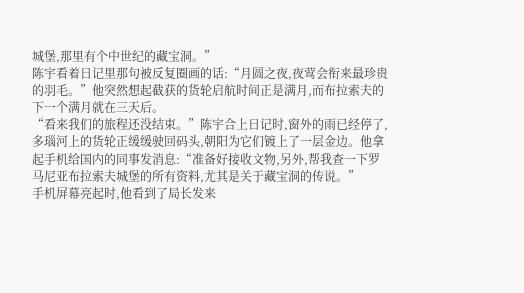城堡,那里有个中世纪的藏宝洞。”
陈宇看着日记里那句被反复圈画的话:“月圆之夜,夜莺会衔来最珍贵的羽毛。”他突然想起截获的货轮启航时间正是满月,而布拉索夫的下一个满月就在三天后。
“看来我们的旅程还没结束。”陈宇合上日记时,窗外的雨已经停了,多瑙河上的货轮正缓缓驶回码头,朝阳为它们镀上了一层金边。他拿起手机给国内的同事发消息:“准备好接收文物,另外,帮我查一下罗马尼亚布拉索夫城堡的所有资料,尤其是关于藏宝洞的传说。”
手机屏幕亮起时,他看到了局长发来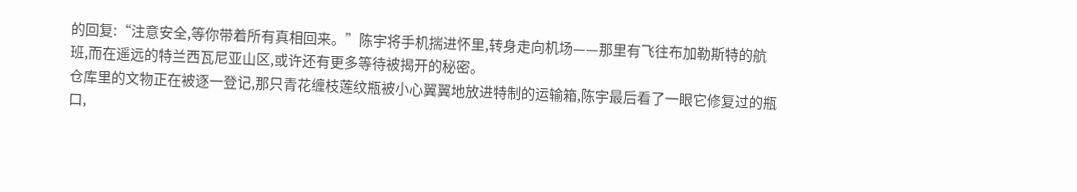的回复:“注意安全,等你带着所有真相回来。”陈宇将手机揣进怀里,转身走向机场——那里有飞往布加勒斯特的航班,而在遥远的特兰西瓦尼亚山区,或许还有更多等待被揭开的秘密。
仓库里的文物正在被逐一登记,那只青花缠枝莲纹瓶被小心翼翼地放进特制的运输箱,陈宇最后看了一眼它修复过的瓶口,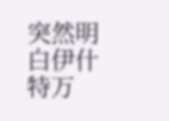突然明白伊什特万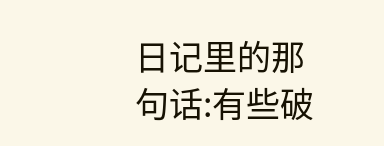日记里的那句话:有些破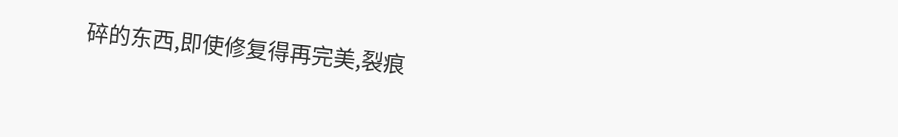碎的东西,即使修复得再完美,裂痕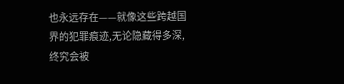也永远存在——就像这些跨越国界的犯罪痕迹,无论隐藏得多深,终究会被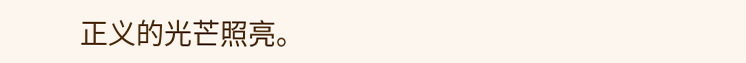正义的光芒照亮。